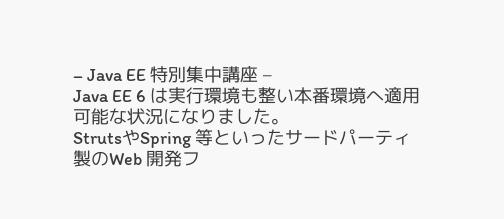– Java EE 特別集中講座 –
Java EE 6 は実行環境も整い本番環境へ適用可能な状況になりました。
StrutsやSpring 等といったサードパーティ製のWeb 開発フ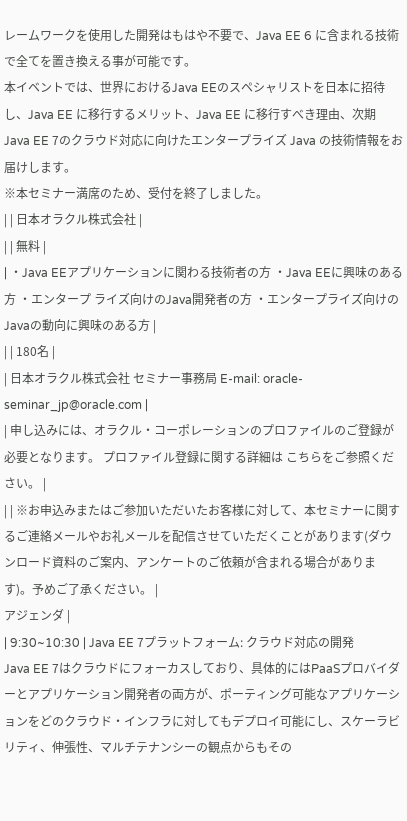レームワークを使用した開発はもはや不要で、Java EE 6 に含まれる技術で全てを置き換える事が可能です。
本イベントでは、世界におけるJava EEのスペシャリストを日本に招待し、Java EE に移行するメリット、Java EE に移行すべき理由、次期 Java EE 7のクラウド対応に向けたエンタープライズ Java の技術情報をお届けします。
※本セミナー満席のため、受付を終了しました。
| | 日本オラクル株式会社 |
| | 無料 |
| ・Java EEアプリケーションに関わる技術者の方 ・Java EEに興味のある方 ・エンタープ ライズ向けのJava開発者の方 ・エンタープライズ向けのJavaの動向に興味のある方 |
| | 180名 |
| 日本オラクル株式会社 セミナー事務局 E-mail: oracle-seminar_jp@oracle.com |
| 申し込みには、オラクル・コーポレーションのプロファイルのご登録が必要となります。 プロファイル登録に関する詳細は こちらをご参照ください。 |
| | ※お申込みまたはご参加いただいたお客様に対して、本セミナーに関するご連絡メールやお礼メールを配信させていただくことがあります(ダウンロード資料のご案内、アンケートのご依頼が含まれる場合があります)。予めご了承ください。 |
アジェンダ |
| 9:30~10:30 | Java EE 7プラットフォーム: クラウド対応の開発
Java EE 7はクラウドにフォーカスしており、具体的にはPaaSプロバイダーとアプリケーション開発者の両方が、ポーティング可能なアプリケーションをどのクラウド・インフラに対してもデプロイ可能にし、スケーラビリティ、伸張性、マルチテナンシーの観点からもその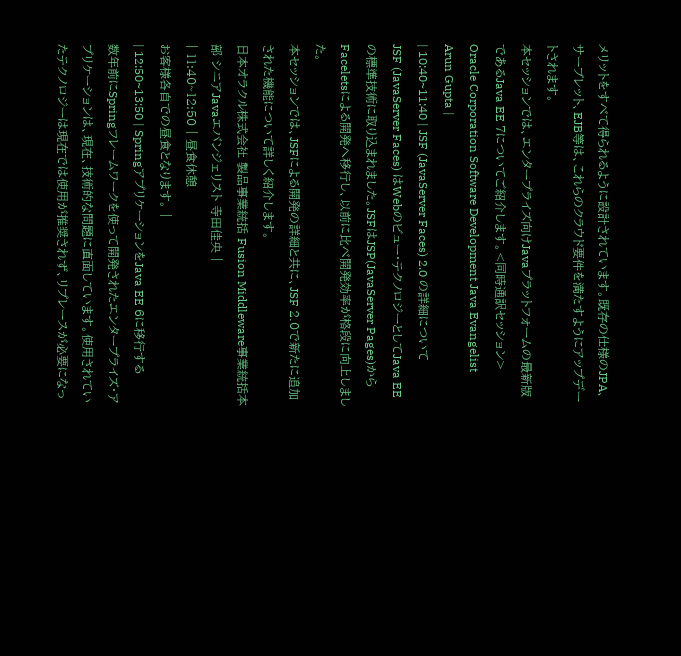メリットをすべて得られるように設計されています。既存の仕様のJPA、サーブレット、EJB等は、これらのクラウド要件を満たすようにアップデートされます。
本セッションでは、エンタープライズ向けJavaプラットフォームの最新版であるJava EE 7についてご紹介します。<同時通訳セッション>
Oracle Corporation Software Development Java Evangelist Arun Gupta |
| 10:40~11:40 | JSF (JavaServer Faces) 2.0 の詳細について
JSF (JavaServer Faces) はWebのビュー・テクノロジーとしてJava EEの標準技術に取り込まれました。JSFはJSP(JavaServer Pages)からFaceletsによる開発へ移行し、以前に比べ開発効率が格段に向上しました。
本セッションでは、JSFによる開発の詳細と共に、JSF 2.0で新たに追加された機能について詳しく紹介します。
日本オラクル株式会社 製品事業統括 Fusion Middleware事業統括本部 シニアJavaエバンジェリスト 寺田佳央 |
| 11:40~12:50 | 昼食休憩
お客様各自での昼食となります。 |
| 12:50~13:50 | SpringアプリケーションをJava EE 6に移行する
数年前にSpringフレームワークを使って開発されたエンタープライズ・アプリケーションは、現在、技術的な問題に直面しています。使用されていたテクノロジーは現在では使用が推奨されず、リプレースが必要になっ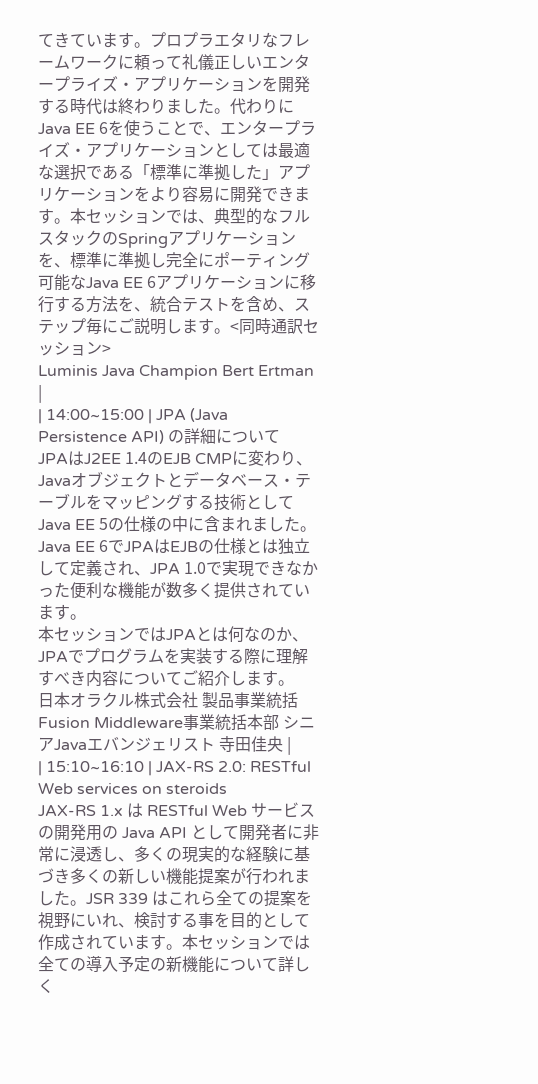てきています。プロプラエタリなフレームワークに頼って礼儀正しいエンタープライズ・アプリケーションを開発する時代は終わりました。代わりにJava EE 6を使うことで、エンタープライズ・アプリケーションとしては最適な選択である「標準に準拠した」アプリケーションをより容易に開発できます。本セッションでは、典型的なフルスタックのSpringアプリケーションを、標準に準拠し完全にポーティング可能なJava EE 6アプリケーションに移行する方法を、統合テストを含め、ステップ毎にご説明します。<同時通訳セッション>
Luminis Java Champion Bert Ertman |
| 14:00~15:00 | JPA (Java Persistence API) の詳細について
JPAはJ2EE 1.4のEJB CMPに変わり、Javaオブジェクトとデータベース・テーブルをマッピングする技術としてJava EE 5の仕様の中に含まれました。Java EE 6でJPAはEJBの仕様とは独立して定義され、JPA 1.0で実現できなかった便利な機能が数多く提供されています。
本セッションではJPAとは何なのか、JPAでプログラムを実装する際に理解すべき内容についてご紹介します。
日本オラクル株式会社 製品事業統括 Fusion Middleware事業統括本部 シニアJavaエバンジェリスト 寺田佳央 |
| 15:10~16:10 | JAX-RS 2.0: RESTful Web services on steroids
JAX-RS 1.x は RESTful Web サービスの開発用の Java API として開発者に非常に浸透し、多くの現実的な経験に基づき多くの新しい機能提案が行われました。JSR 339 はこれら全ての提案を視野にいれ、検討する事を目的として作成されています。本セッションでは全ての導入予定の新機能について詳しく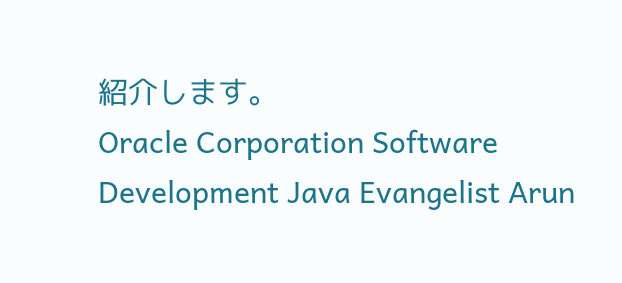紹介します。
Oracle Corporation Software Development Java Evangelist Arun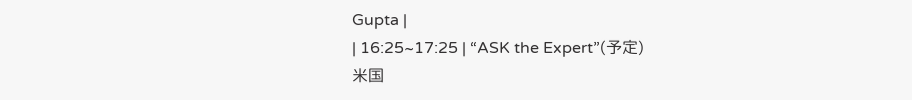Gupta |
| 16:25~17:25 | “ASK the Expert”(予定)
米国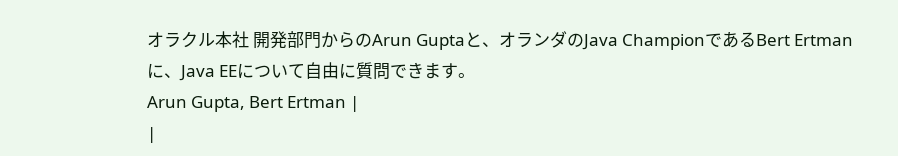オラクル本社 開発部門からのArun Guptaと、オランダのJava ChampionであるBert Ertmanに、Java EEについて自由に質問できます。
Arun Gupta, Bert Ertman |
|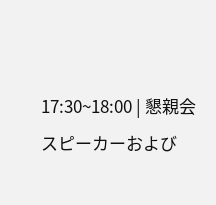17:30~18:00 | 懇親会
スピーカーおよび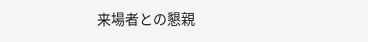来場者との懇親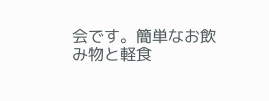会です。簡単なお飲み物と軽食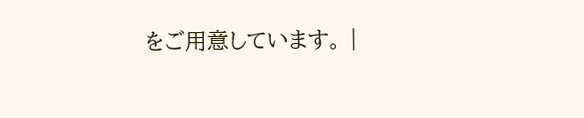をご用意しています。 |